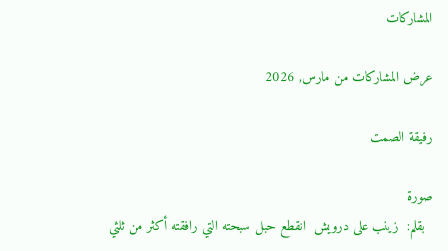المشاركات

عرض المشاركات من مارس, 2026

رفيقة الصمت

صورة
  بقلم:  زينب على درويش  انقطع حبل سبحته التي رافقته أكثر من ثلثي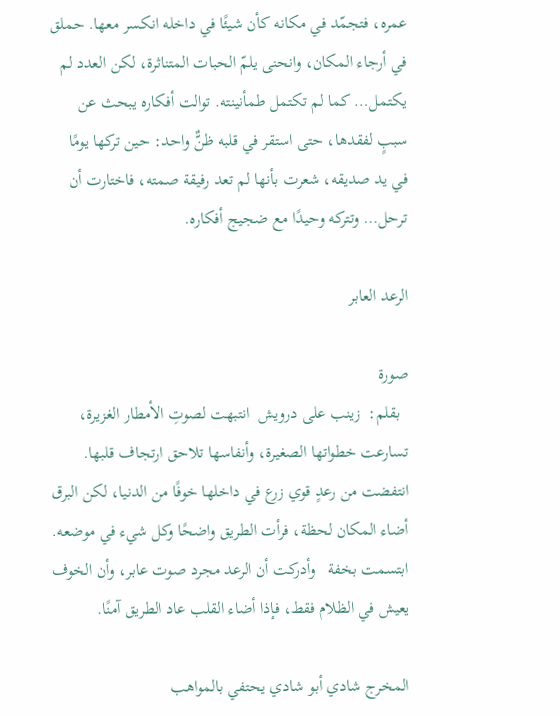عمره، فتجمّد في مكانه كأن شيئًا في داخله انكسر معها. حملق في أرجاء المكان، وانحنى يلمّ الحبات المتناثرة، لكن العدد لم يكتمل… كما لم تكتمل طمأنينته. توالت أفكاره يبحث عن سببٍ لفقدها، حتى استقر في قلبه ظنٌّ واحد: حين تركها يومًا في يد صديقه، شعرت بأنها لم تعد رفيقة صمته، فاختارت أن ترحل… وتتركه وحيدًا مع ضجيج أفكاره.

الرعد العابر

صورة
  بقلم:  زينب على درويش  انتبهت لصوتِ الأمطار الغزيرة، تسارعت خطواتها الصغيرة، وأنفاسها تلاحق ارتجاف قلبها. انتفضت من رعدٍ قوي زرع في داخلها خوفًا من الدنيا، لكن البرق أضاء المكان لحظة، فرأت الطريق واضحًا وكل شيء في موضعه. ابتسمت بخفة   وأدركت أن الرعد مجرد صوت عابر، وأن الخوف يعيش في الظلام فقط، فإذا أضاء القلب عاد الطريق آمنًا.

المخرج شادي أبو شادي يحتفي بالمواهب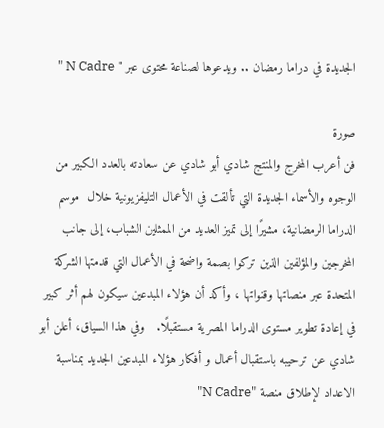الجديدة في دراما رمضان .. ويدعوها لصناعة محتوى عبر " N Cadre "

صورة
فن أعرب المخرج والمنتج شادي أبو شادي عن سعادته بالعدد الكبير من الوجوه والأسماء الجديدة التي تألقت في الأعمال التليفزيونية خلال  موسم الدراما الرمضانية، مشيرًا إلى تميز العديد من الممثلين الشباب، إلى جانب المخرجين والمؤلفين الذين تركوا بصمة واضحة في الأعمال التي قدمتها الشركة المتحدة عبر منصاتها وقنواتها ، وأكد أن هؤلاء المبدعين سيكون لهم أثر كبير في إعادة تطوير مستوى الدراما المصرية مستقبلًا.   وفي هذا السياق، أعلن أبو شادي عن ترحيبه باستقبال أعمال و أفكار هؤلاء المبدعين الجديد بمناسبة الاعداد لإطلاق منصة "N Cadre"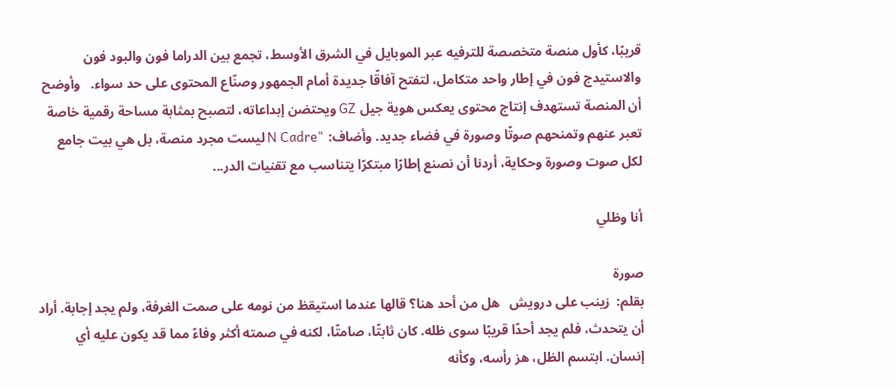قريبًا، كأول منصة متخصصة للترفيه عبر الموبايل في الشرق الأوسط، تجمع بين الدراما فون والبود فون والاستيدج فون في إطار واحد متكامل، لتفتح آفاقًا جديدة أمام الجمهور وصنّاع المحتوى على حد سواء.   وأوضح أن المنصة تستهدف إنتاج محتوى يعكس هوية جيل GZ ويحتضن إبداعاته، لتصبح بمثابة مساحة رقمية خاصة تعبر عنهم وتمنحهم صوتًا وصورة في فضاء جديد. وأضاف: "N Cadre ليست مجرد منصة، بل هي بيت جامع لكل صوت وصورة وحكاية، أردنا أن نصنع إطارًا مبتكرًا يتناسب مع تقنيات الدر...

أنا وظلي

صورة
بقلم:  زينب على درويش   هل من أحد هنا؟ قالها عندما استيقظ من نومه على صمت الغرفة، ولم يجد إجابة. أراد أن يتحدث، فلم يجد أحدًا قريبًا سوى ظله. كان ثابتًا، صامتًا، لكنه في صمته أكثر وفاءً مما قد يكون عليه أي إنسان. ابتسم الظل، هز رأسه، وكأنه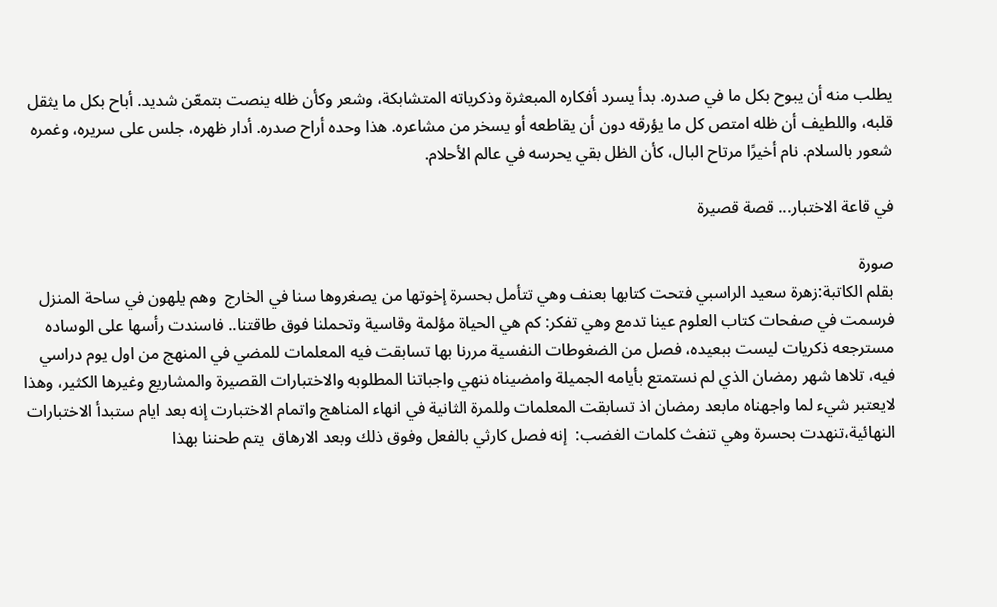يطلب منه أن يبوح بكل ما في صدره. بدأ يسرد أفكاره المبعثرة وذكرياته المتشابكة، وشعر وكأن ظله ينصت بتمعّن شديد. أباح بكل ما يثقل قلبه، واللطيف أن ظله امتص كل ما يؤرقه دون أن يقاطعه أو يسخر من مشاعره. هذا وحده أراح صدره. أدار ظهره، جلس على سريره، وغمره شعور بالسلام. نام أخيرًا مرتاح البال، كأن الظل بقي يحرسه في عالم الأحلام.

في قاعة الاختبار... قصة قصيرة

صورة
بقلم الكاتبة:زهرة سعيد الراسبي فتحت كتابها بعنف وهي تتأمل بحسرة إخوتها من يصغروها سنا في الخارج  وهم يلهون في ساحة المنزل فرسمت في صفحات كتاب العلوم عينا تدمع وهي تفكر: كم هي الحياة مؤلمة وقاسية وتحملنا فوق طاقتنا.. فاسندت رأسها على الوساده مسترجعه ذكريات ليست ببعيده، فصل من الضغوطات النفسية مررنا بها تسابقت فيه المعلمات للمضي في المنهج من اول يوم دراسي فيه، تلاها شهر رمضان الذي لم نستمتع بأيامه الجميلة وامضيناه ننهي واجباتنا المطلوبه والاختبارات القصيرة والمشاريع وغيرها الكثير، وهذا لايعتبر شيء لما واجهناه مابعد رمضان اذ تسابقت المعلمات وللمرة الثانية في انهاء المناهج واتمام الاختبارت إنه بعد ايام ستبدأ الاختبارات النهائية،تنهدت بحسرة وهي تنفث كلمات الغضب:  إنه فصل كارثي بالفعل وفوق ذلك وبعد الارهاق  يتم طحننا بهذا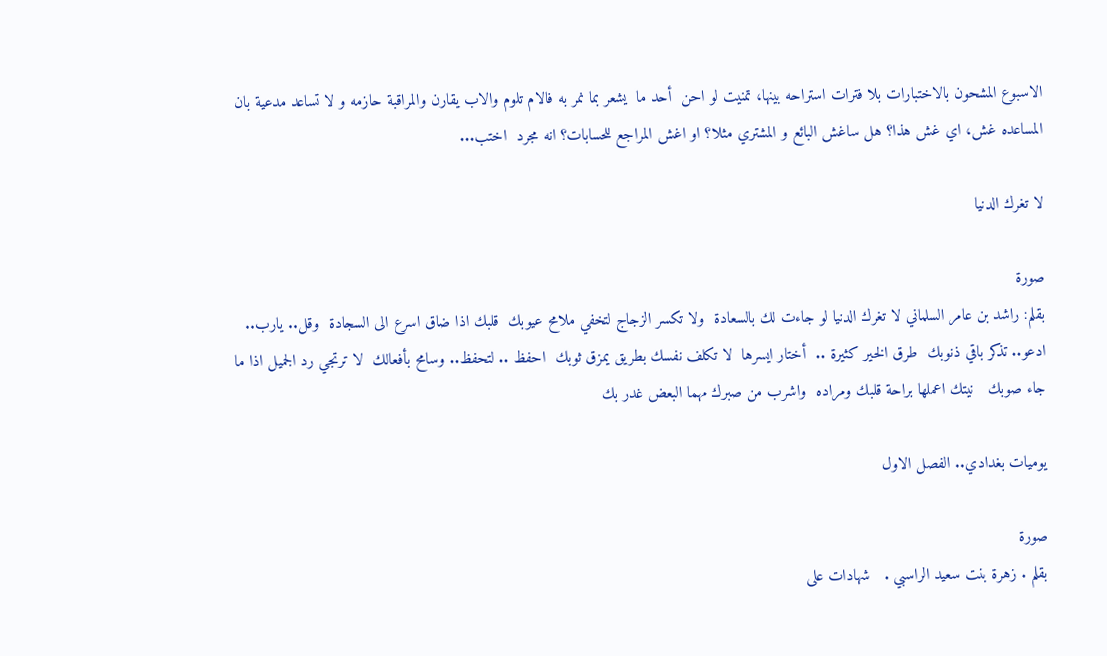الاسبوع المشحون بالاختبارات بلا فترات استراحه بينها، تمنيت لو احن  أحد ما  يشعر بما نمر به فالام تلوم والاب يقارن والمراقبة حازمه و لا تساعد مدعية بان المساعده غش، اي غش هذا؟ هل ساغش البائع و المشتري مثلا؟ او اغش المراجع للحسابات؟ انه مجرد  اختب...

لا تغرك الدنيا

صورة
بقلم: راشد بن عامر السلماني لا تغرك الدنيا لو جاءت لك بالسعادة  ولا تكسر الزجاج لتخفي ملامح عيوبك  قلبك اذا ضاق اسرع الى السجادة  وقل.. يارب.. ادعو.. تذكر باقي ذنوبك  طرق الخير كثيرة ..  أختار ايسرها  لا تكلف نفسك بطريق يمزق ثوبك  احفظ .. لتحفظ.. وسامح بأفعالك  لا ترتجي رد الجميل اذا ما جاء صوبك   نيتك اعملها براحة قلبك ومراده  واشرب من صبرك مهما البعض غدر بك

يوميات بغدادي.. الفصل الاول

صورة
بقلم . زهرة بنت سعيد الراسبي .   شهادات على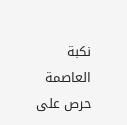نكبة العاصمة حرص على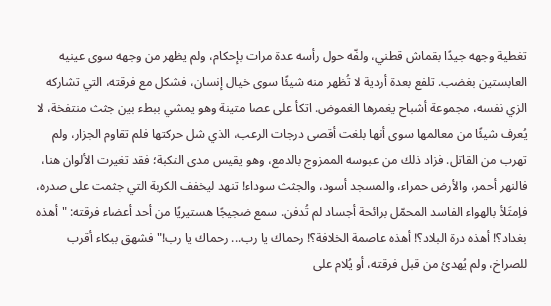تغطية وجهه جيدًا بقماش قطني، ولفّه حول رأسه عدة مرات بإحكام، ولم يظهر من وجهه سوى عينيه العابستين بغضب. تلفع بعدة أردية لا تُظهر منه شيئًا سوى خيال إنسان، فشكل مع فرقته، التي تشاركه الزي نفسه، مجموعة أشباح يغمرها الغموض. اتكأ على عصا متينة وهو يمشي ببطء بين جثث منتفخة، لا يُعرف شيئًا من معالمها سوى أنها بلغت أقصى درجات الرعب، الذي شل حركتها فلم تقاوم الجزار، ولم تهرب من القاتل. فزاد ذلك من عبوسه الممزوج بالدمع، وهو يقيس مدى النكبة؛ فقد تغيرت الألوان هنا، فالنهر أحمر، والأرض حمراء، والمسجد أسود، والجثث سوداء! تنهد ليخفف الكربة التي جثمت على صدره، فاِمتَلأ بالهواء الفاسد المحمّل برائحة أجساد لم تُدفن. سمع ضجيجًا هستيريًا من أحد أعضاء فرقته: "أهذه بغداد؟! أهذه درة البلاد؟! أهذه عاصمة الخلافة؟! رحماك يا رب... رحماك يا رب!" فشهق ببكاء أقرب للصراخ، ولم يُهدئ من قبل فرقته، أو يُلام على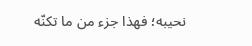نحيبه؛ فهذا جزء من ما تكنّه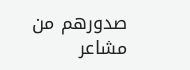صدورهم من مشاعر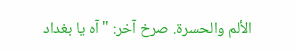الألم والحسرة. صرخ آخر: "آه يا بغداد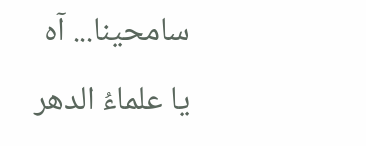سامحينا... آه يا علماءُ الدهر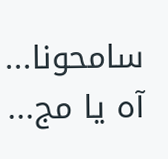سامحونا... آه يا مج...